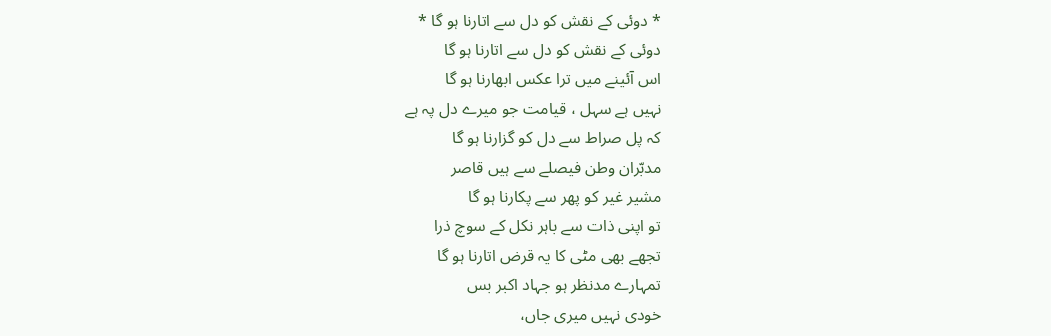* دوئی کے نقش کو دل سے اتارنا ہو گا *
دوئی کے نقش کو دل سے اتارنا ہو گا
اس آئینے میں ترا عکس ابھارنا ہو گا
نہیں ہے سہل ، قیامت جو میرے دل پہ ہے
کہ پل صراط سے دل کو گزارنا ہو گا
مدبّران وطن فیصلے سے ہیں قاصر
مشیر غیر کو پھر سے پکارنا ہو گا
تو اپنی ذات سے باہر نکل کے سوچ ذرا
تجھے بھی مٹی کا یہ قرض اتارنا ہو گا
تمہارے مدنظر ہو جہاد اکبر بس
خودی نہیں میری جاں،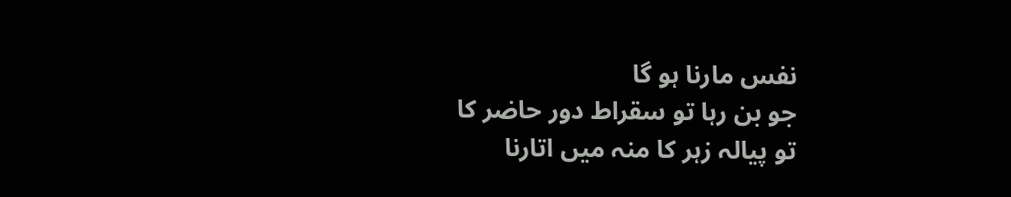نفس مارنا ہو گا
جو بن رہا تو سقراط دور حاضر کا
تو پیالہ زہر کا منہ میں اتارنا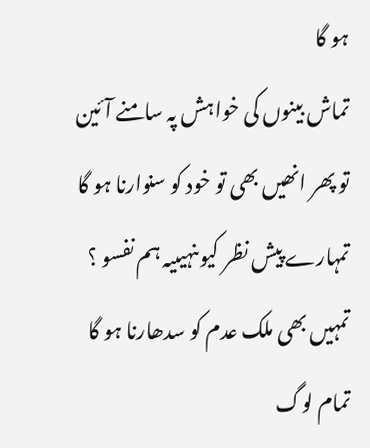ہو گا
تماش بینوں کی خواہش پہ سامنے آئین
تو پھر انھیں بھی تو خود کو سنوارنا ہو گا
تمہارے پیش نظر کیوںنہیںیہ ہم نفسو ؟
تمہیں بھی ملک عدم کو سدھارنا ہو گا
تمام لوگ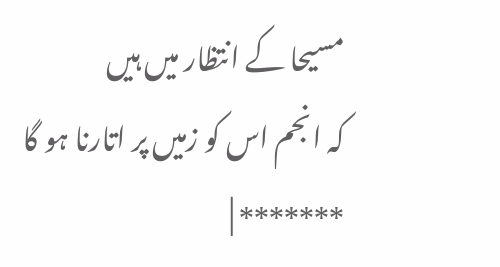مسیحا کے انتظار میں ہیں
کہ انجم اس کو زمیں پر اتارنا ہو گا
******* |